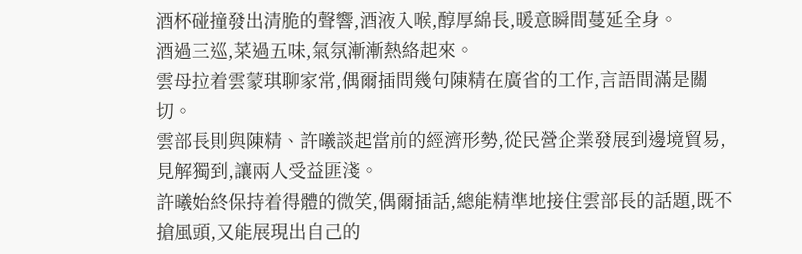酒杯碰撞發出清脆的聲響,酒液入喉,醇厚綿長,暖意瞬間蔓延全身。
酒過三巡,菜過五味,氣氛漸漸熱絡起來。
雲母拉着雲蒙琪聊家常,偶爾插問幾句陳精在廣省的工作,言語間滿是關切。
雲部長則與陳精、許曦談起當前的經濟形勢,從民營企業發展到邊境貿易,見解獨到,讓兩人受益匪淺。
許曦始終保持着得體的微笑,偶爾插話,總能精準地接住雲部長的話題,既不搶風頭,又能展現出自己的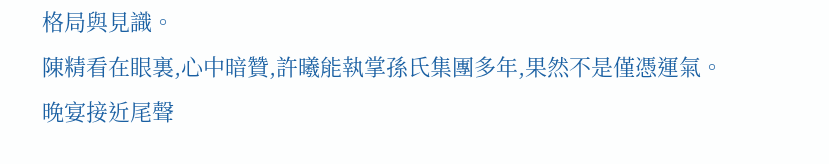格局與見識。
陳精看在眼裏,心中暗贊,許曦能執掌孫氏集團多年,果然不是僅憑運氣。
晚宴接近尾聲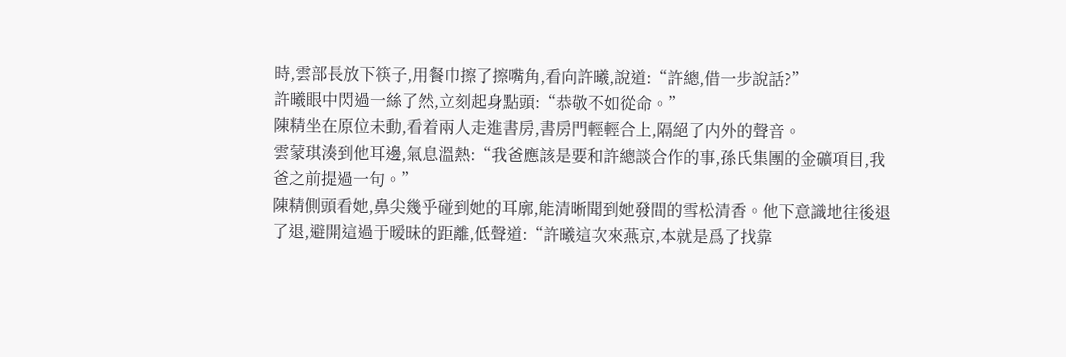時,雲部長放下筷子,用餐巾擦了擦嘴角,看向許曦,說道:“許總,借一步說話?”
許曦眼中閃過一絲了然,立刻起身點頭:“恭敬不如從命。”
陳精坐在原位未動,看着兩人走進書房,書房門輕輕合上,隔絕了内外的聲音。
雲蒙琪湊到他耳邊,氣息溫熱:“我爸應該是要和許總談合作的事,孫氏集團的金礦項目,我爸之前提過一句。”
陳精側頭看她,鼻尖幾乎碰到她的耳廓,能清晰聞到她發間的雪松清香。他下意識地往後退了退,避開這過于暧昧的距離,低聲道:“許曦這次來燕京,本就是爲了找靠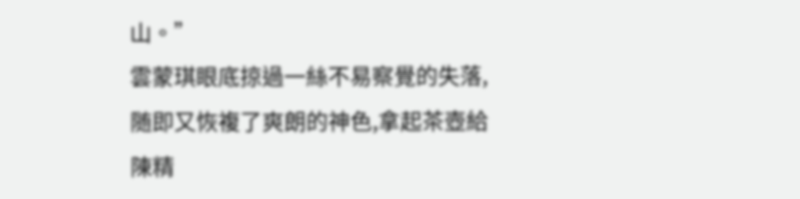山。”
雲蒙琪眼底掠過一絲不易察覺的失落,随即又恢複了爽朗的神色,拿起茶壺給陳精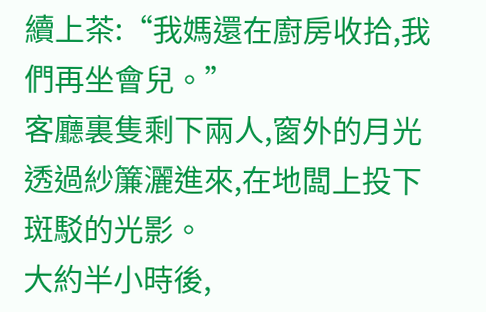續上茶:“我媽還在廚房收拾,我們再坐會兒。”
客廳裏隻剩下兩人,窗外的月光透過紗簾灑進來,在地闆上投下斑駁的光影。
大約半小時後,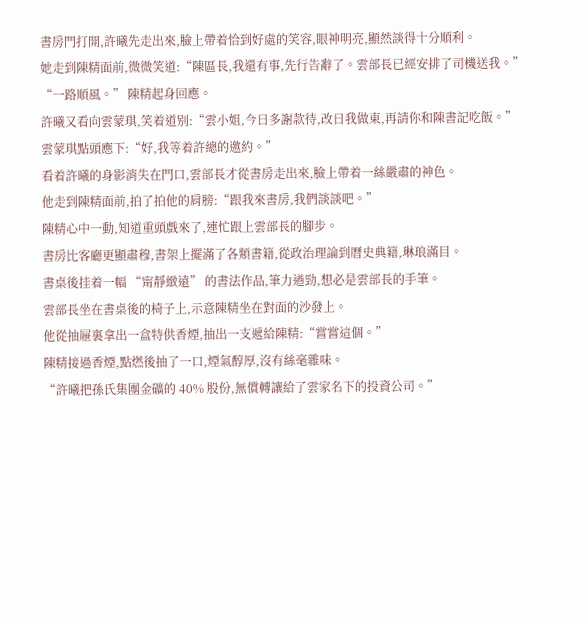書房門打開,許曦先走出來,臉上帶着恰到好處的笑容,眼神明亮,顯然談得十分順利。
她走到陳精面前,微微笑道:“陳區長,我還有事,先行告辭了。雲部長已經安排了司機送我。”
“一路順風。” 陳精起身回應。
許曦又看向雲蒙琪,笑着道别:“雲小姐,今日多謝款待,改日我做東,再請你和陳書記吃飯。”
雲蒙琪點頭應下:“好,我等着許總的邀約。”
看着許曦的身影消失在門口,雲部長才從書房走出來,臉上帶着一絲嚴肅的神色。
他走到陳精面前,拍了拍他的肩膀:“跟我來書房,我們談談吧。”
陳精心中一動,知道重頭戲來了,連忙跟上雲部長的腳步。
書房比客廳更顯肅穆,書架上擺滿了各類書籍,從政治理論到曆史典籍,琳琅滿目。
書桌後挂着一幅 “甯靜緻遠” 的書法作品,筆力遒勁,想必是雲部長的手筆。
雲部長坐在書桌後的椅子上,示意陳精坐在對面的沙發上。
他從抽屜裏拿出一盒特供香煙,抽出一支遞給陳精:“嘗嘗這個。”
陳精接過香煙,點燃後抽了一口,煙氣醇厚,沒有絲毫雜味。
“許曦把孫氏集團金礦的 40% 股份,無償轉讓給了雲家名下的投資公司。”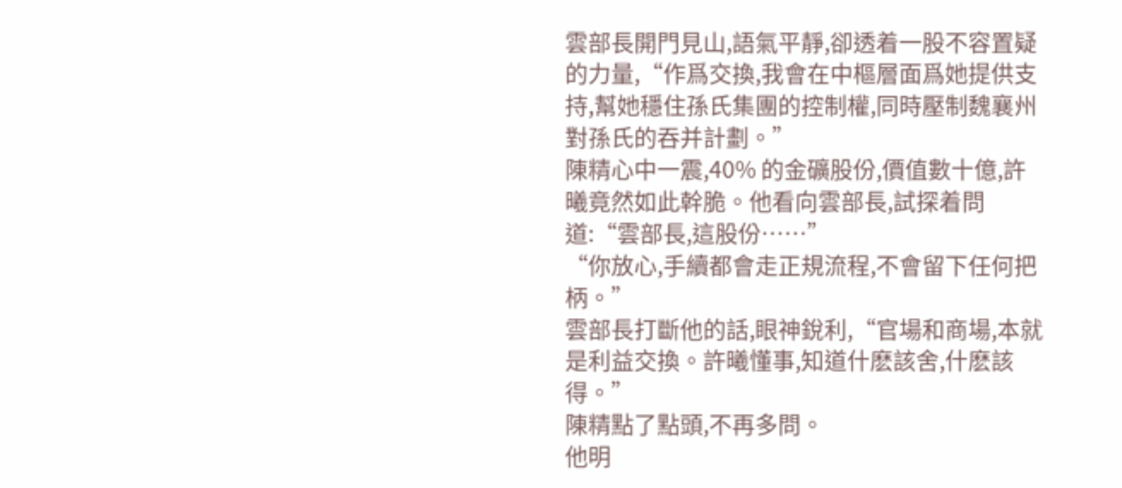雲部長開門見山,語氣平靜,卻透着一股不容置疑的力量,“作爲交換,我會在中樞層面爲她提供支持,幫她穩住孫氏集團的控制權,同時壓制魏襄州對孫氏的吞并計劃。”
陳精心中一震,40% 的金礦股份,價值數十億,許曦竟然如此幹脆。他看向雲部長,試探着問道:“雲部長,這股份……”
“你放心,手續都會走正規流程,不會留下任何把柄。”
雲部長打斷他的話,眼神銳利,“官場和商場,本就是利益交換。許曦懂事,知道什麽該舍,什麽該得。”
陳精點了點頭,不再多問。
他明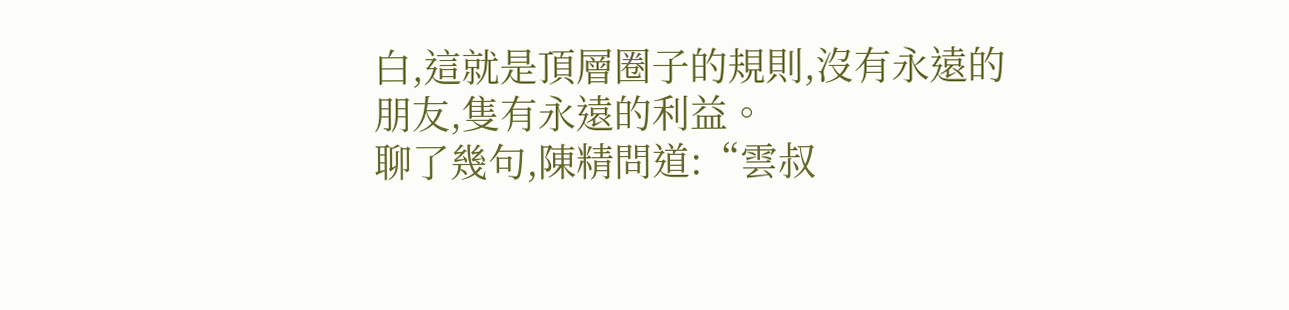白,這就是頂層圈子的規則,沒有永遠的朋友,隻有永遠的利益。
聊了幾句,陳精問道:“雲叔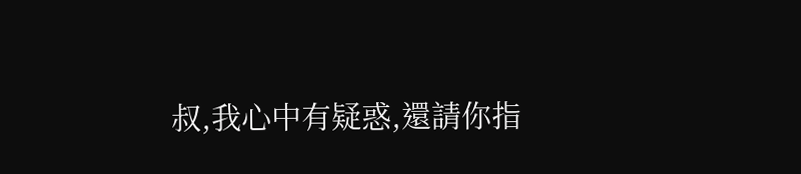叔,我心中有疑惑,還請你指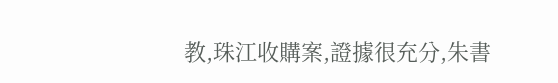教,珠江收購案,證據很充分,朱書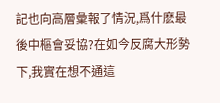記也向高層彙報了情況,爲什麽最後中樞會妥協?在如今反腐大形勢下,我實在想不通這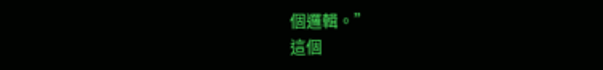個邏輯。”
這個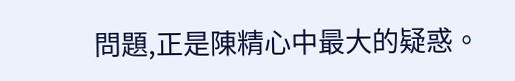問題,正是陳精心中最大的疑惑。